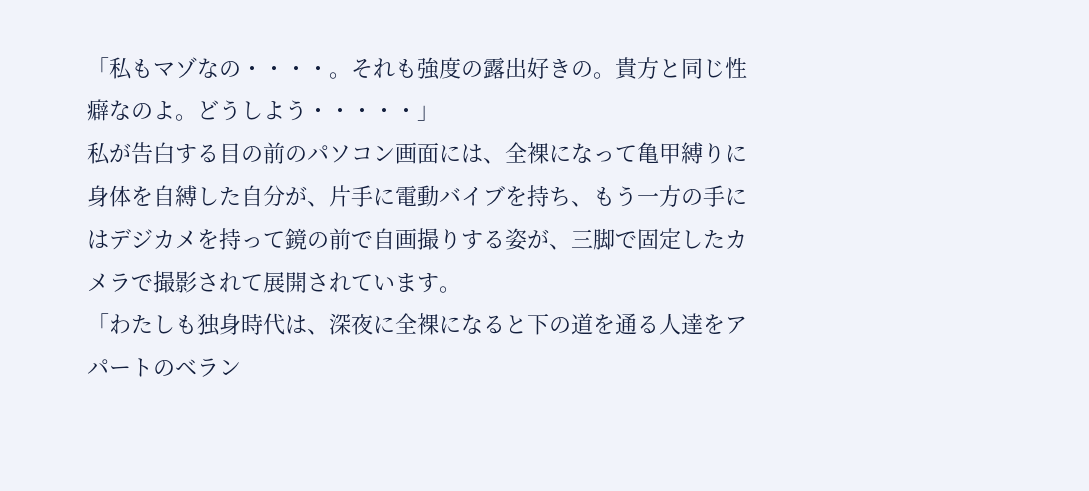「私もマゾなの・・・・。それも強度の露出好きの。貴方と同じ性癖なのよ。どうしよう・・・・・」
私が告白する目の前のパソコン画面には、全裸になって亀甲縛りに身体を自縛した自分が、片手に電動バイブを持ち、もう一方の手にはデジカメを持って鏡の前で自画撮りする姿が、三脚で固定したカメラで撮影されて展開されています。
「わたしも独身時代は、深夜に全裸になると下の道を通る人達をアパートのベラン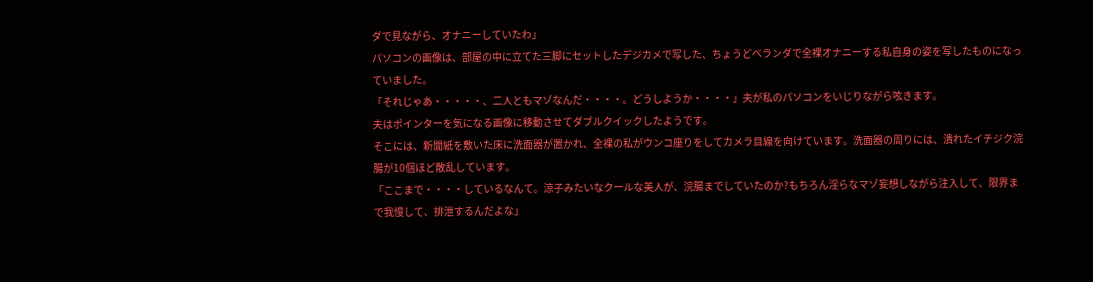ダで見ながら、オナニーしていたわ」
パソコンの画像は、部屋の中に立てた三脚にセットしたデジカメで写した、ちょうどベランダで全裸オナニーする私自身の姿を写したものになっていました。
「それじゃあ・・・・・、二人ともマゾなんだ・・・・。どうしようか・・・・」夫が私のパソコンをいじりながら呟きます。
夫はポインターを気になる画像に移動させてダブルクイックしたようです。
そこには、新聞紙を敷いた床に洗面器が置かれ、全裸の私がウンコ座りをしてカメラ目線を向けています。洗面器の周りには、潰れたイチジク浣腸が10個ほど散乱しています。
「ここまで・・・・しているなんて。涼子みたいなクールな美人が、浣腸までしていたのか?もちろん淫らなマゾ妄想しながら注入して、限界まで我慢して、排泄するんだよな」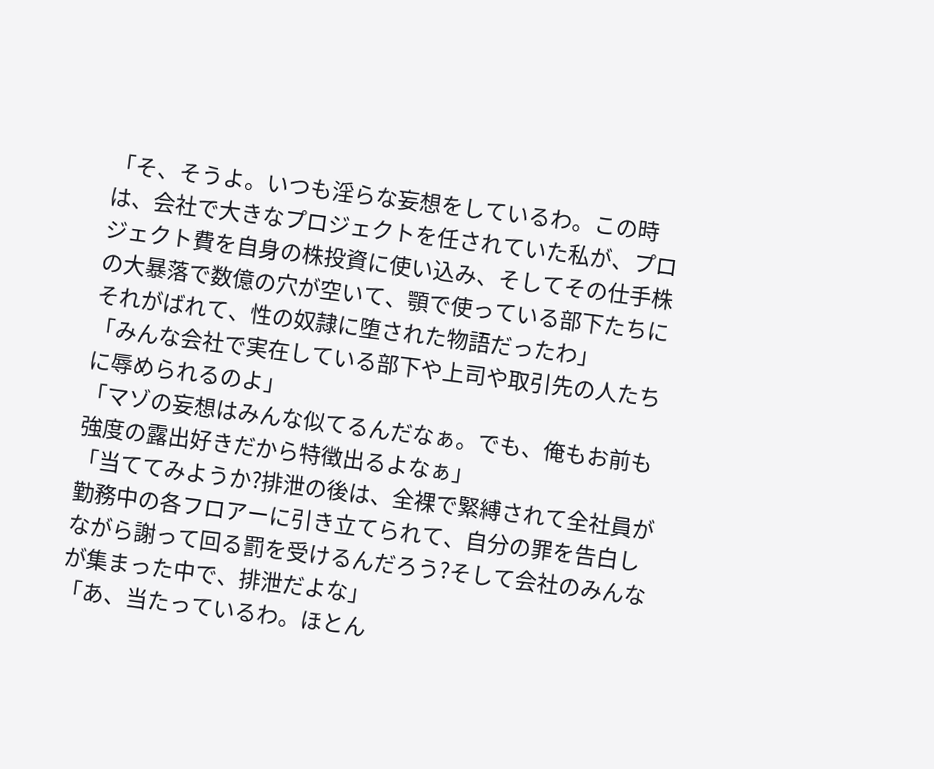「そ、そうよ。いつも淫らな妄想をしているわ。この時は、会社で大きなプロジェクトを任されていた私が、プロジェクト費を自身の株投資に使い込み、そしてその仕手株の大暴落で数億の穴が空いて、顎で使っている部下たちにそれがばれて、性の奴隷に堕された物語だったわ」
「みんな会社で実在している部下や上司や取引先の人たちに辱められるのよ」
「マゾの妄想はみんな似てるんだなぁ。でも、俺もお前も強度の露出好きだから特徴出るよなぁ」
「当ててみようか?排泄の後は、全裸で緊縛されて全社員が勤務中の各フロアーに引き立てられて、自分の罪を告白しながら謝って回る罰を受けるんだろう?そして会社のみんなが集まった中で、排泄だよな」
「あ、当たっているわ。ほとん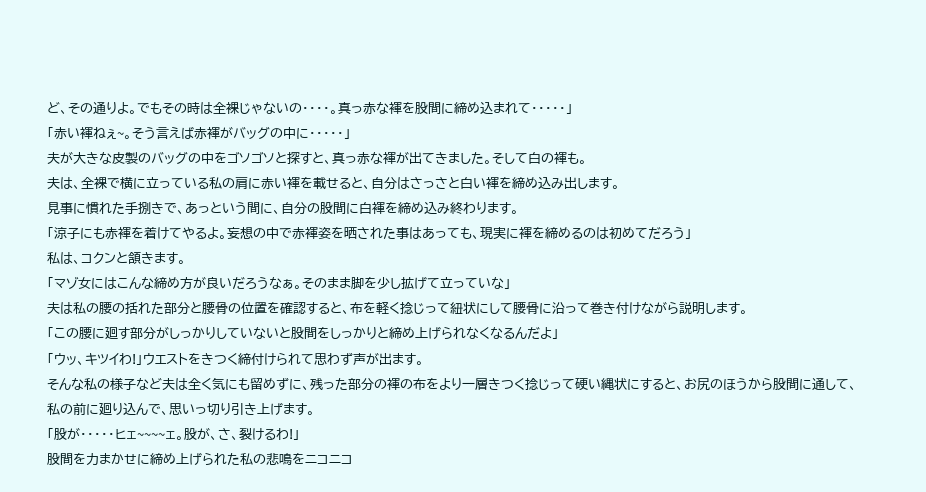ど、その通りよ。でもその時は全裸じゃないの・・・・。真っ赤な褌を股間に締め込まれて・・・・・」
「赤い褌ねぇ~。そう言えば赤褌がバッグの中に・・・・・」
夫が大きな皮製のバッグの中をゴソゴソと探すと、真っ赤な褌が出てきました。そして白の褌も。
夫は、全裸で横に立っている私の肩に赤い褌を載せると、自分はさっさと白い褌を締め込み出します。
見事に慣れた手捌きで、あっという間に、自分の股間に白褌を締め込み終わります。
「涼子にも赤褌を着けてやるよ。妄想の中で赤褌姿を晒された事はあっても、現実に褌を締めるのは初めてだろう」
私は、コクンと頷きます。
「マゾ女にはこんな締め方が良いだろうなぁ。そのまま脚を少し拡げて立っていな」
夫は私の腰の括れた部分と腰骨の位置を確認すると、布を軽く捻じって紐状にして腰骨に沿って巻き付けながら説明します。
「この腰に廻す部分がしっかりしていないと股間をしっかりと締め上げられなくなるんだよ」
「ウッ、キツイわ!」ウエストをきつく締付けられて思わず声が出ます。
そんな私の様子など夫は全く気にも留めずに、残った部分の褌の布をより一層きつく捻じって硬い縄状にすると、お尻のほうから股間に通して、私の前に廻り込んで、思いっ切り引き上げます。
「股が・・・・・ヒェ~~~~ェ。股が、さ、裂けるわ!」
股間を力まかせに締め上げられた私の悲鳴をニコニコ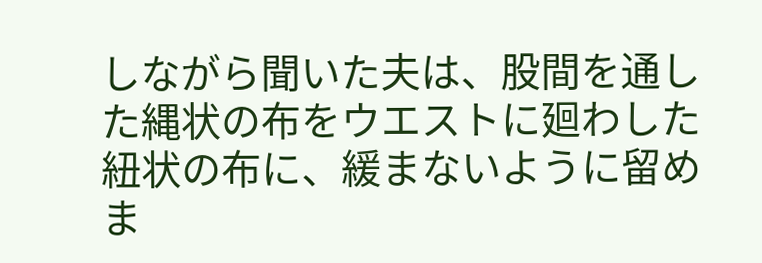しながら聞いた夫は、股間を通した縄状の布をウエストに廻わした紐状の布に、緩まないように留めま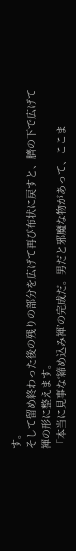す。
そして留め終わった後の残りの部分を広げて再び布状に戻すと、臍の下で広げて褌の形に整えます。
「本当に見事な‘締め込み褌’の完成だ。男だと邪魔な物があって、ここま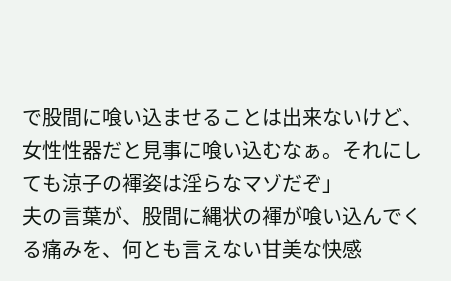で股間に喰い込ませることは出来ないけど、女性性器だと見事に喰い込むなぁ。それにしても涼子の褌姿は淫らなマゾだぞ」
夫の言葉が、股間に縄状の褌が喰い込んでくる痛みを、何とも言えない甘美な快感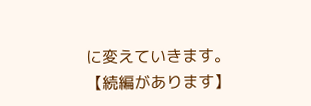に変えていきます。
【続編があります】